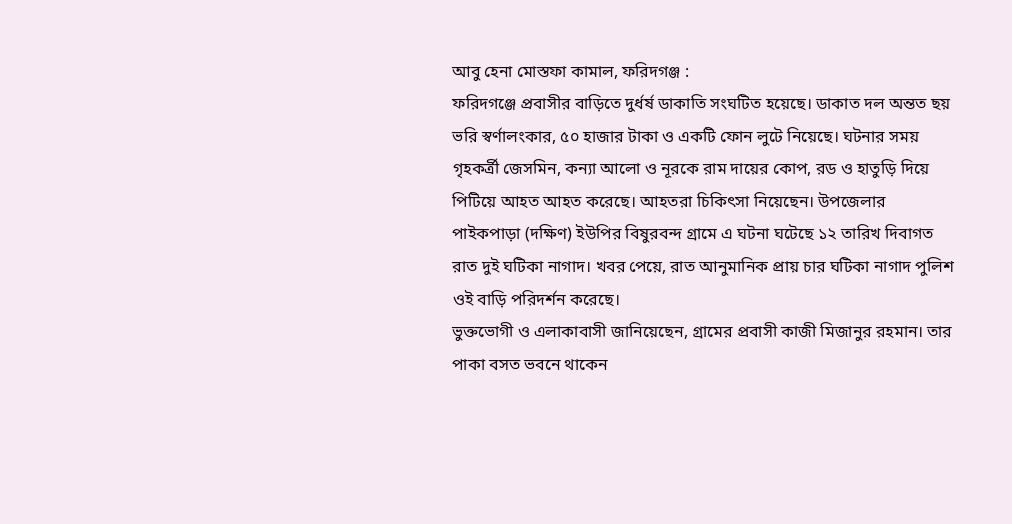আবু হেনা মোস্তফা কামাল, ফরিদগঞ্জ :
ফরিদগঞ্জে প্রবাসীর বাড়িতে দুর্ধর্ষ ডাকাতি সংঘটিত হয়েছে। ডাকাত দল অন্তত ছয় ভরি স্বর্ণালংকার, ৫০ হাজার টাকা ও একটি ফোন লুটে নিয়েছে। ঘটনার সময় গৃহকর্ত্রী জেসমিন, কন্যা আলো ও নূরকে রাম দায়ের কোপ, রড ও হাতুড়ি দিয়ে পিটিয়ে আহত আহত করেছে। আহতরা চিকিৎসা নিয়েছেন। উপজেলার পাইকপাড়া (দক্ষিণ) ইউপির বিষুরবন্দ গ্রামে এ ঘটনা ঘটেছে ১২ তারিখ দিবাগত রাত দুই ঘটিকা নাগাদ। খবর পেয়ে, রাত আনুমানিক প্রায় চার ঘটিকা নাগাদ পুলিশ ওই বাড়ি পরিদর্শন করেছে।
ভুক্তভোগী ও এলাকাবাসী জানিয়েছেন, গ্রামের প্রবাসী কাজী মিজানুর রহমান। তার পাকা বসত ভবনে থাকেন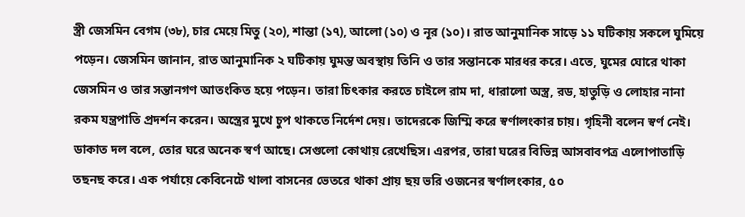স্ত্রী জেসমিন বেগম (৩৮), চার মেয়ে মিতু (২০), শান্তা (১৭), আলো (১০) ও নূর (১০)। রাত আনুমানিক সাড়ে ১১ ঘটিকায় সকলে ঘুমিয়ে পড়েন। জেসমিন জানান, রাত আনুমানিক ২ ঘটিকায় ঘুমন্ত অবস্থায় তিনি ও তার সন্তানকে মারধর করে। এতে, ঘুমের ঘোরে থাকা জেসমিন ও তার সন্তানগণ আতংকিত হয়ে পড়েন। তারা চিৎকার করতে চাইলে রাম দা, ধারালো অস্ত্র, রড, হাতুড়ি ও লোহার নানা রকম যন্ত্রপাতি প্রদর্শন করেন। অস্ত্রের মুখে চুপ থাকতে নির্দেশ দেয়। তাদেরকে জিম্মি করে স্বর্ণালংকার চায়। গৃহিনী বলেন স্বর্ণ নেই। ডাকাত দল বলে, তোর ঘরে অনেক স্বর্ণ আছে। সেগুলো কোথায় রেখেছিস। এরপর, তারা ঘরের বিভিন্ন আসবাবপত্র এলোপাতাড়ি তছনছ করে। এক পর্যায়ে কেবিনেটে থালা বাসনের ভেতরে থাকা প্রায় ছয় ভরি ওজনের স্বর্ণালংকার, ৫০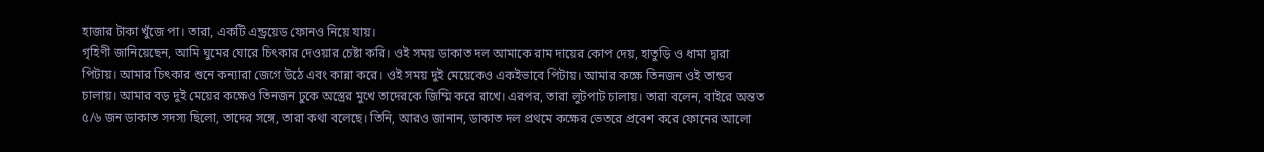হাজার টাকা খুঁজে পা। তারা, একটি এন্ড্রয়েড ফোনও নিয়ে যায়।
গৃহিণী জানিয়েছেন, আমি ঘুমের ঘোরে চিৎকার দেওয়ার চেষ্টা করি। ওই সময় ডাকাত দল আমাকে রাম দায়ের কোপ দেয়, হাতুড়ি ও ধামা দ্বারা পিটায়। আমার চিৎকার শুনে কন্যারা জেগে উঠে এবং কান্না করে। ওই সময় দুই মেয়েকেও একইভাবে পিটায়। আমার কক্ষে তিনজন ওই তান্ডব চালায়। আমার বড় দুই মেয়ের কক্ষেও তিনজন ঢুকে অস্ত্রের মুখে তাদেরকে জিম্মি করে রাখে। এরপর, তারা লুটপাট চালায়। তারা বলেন, বাইরে অন্তত ৫/৬ জন ডাকাত সদস্য ছিলো, তাদের সঙ্গে, তারা কথা বলেছে। তিনি, আরও জানান, ডাকাত দল প্রথমে কক্ষের ভেতরে প্রবেশ করে ফোনের আলো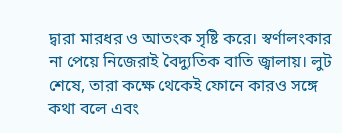দ্বারা মারধর ও আতংক সৃষ্টি করে। স্বর্ণালংকার না পেয়ে নিজেরাই বৈদ্যুতিক বাতি জ্বালায়। লুট শেষে, তারা কক্ষে থেকেই ফোনে কারও সঙ্গে কথা বলে এবং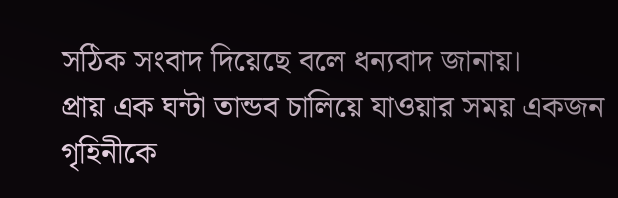সঠিক সংবাদ দিয়েছে বলে ধন্যবাদ জানায়।
প্রায় এক ঘন্টা তান্ডব চালিয়ে যাওয়ার সময় একজন গৃহিনীকে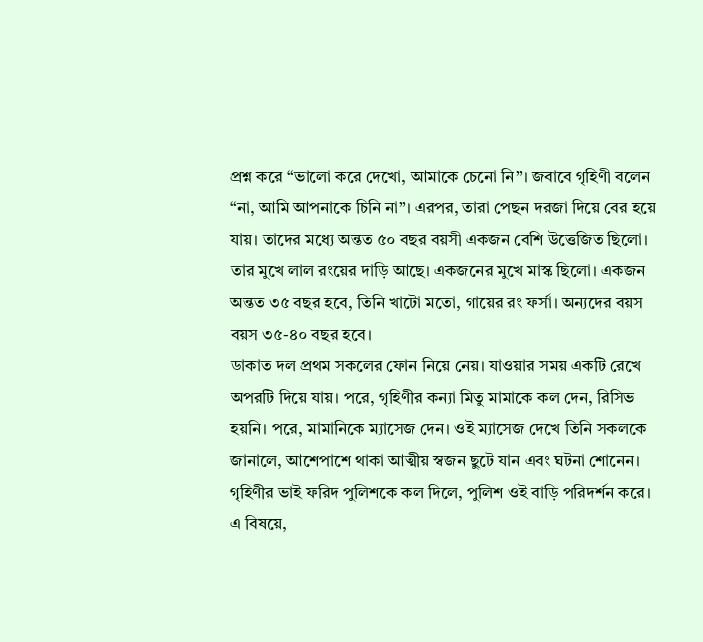প্রশ্ন করে “ভালো করে দেখো, আমাকে চেনো নি”। জবাবে গৃহিণী বলেন “না, আমি আপনাকে চিনি না”। এরপর, তারা পেছন দরজা দিয়ে বের হয়ে যায়। তাদের মধ্যে অন্তত ৫০ বছর বয়সী একজন বেশি উত্তেজিত ছিলো। তার মুখে লাল রংয়ের দাড়ি আছে। একজনের মুখে মাস্ক ছিলো। একজন অন্তত ৩৫ বছর হবে, তিনি খাটো মতো, গায়ের রং ফর্সা। অন্যদের বয়স বয়স ৩৫-৪০ বছর হবে।
ডাকাত দল প্রথম সকলের ফোন নিয়ে নেয়। যাওয়ার সময় একটি রেখে অপরটি দিয়ে যায়। পরে, গৃহিণীর কন্যা মিতু মামাকে কল দেন, রিসিভ হয়নি। পরে, মামানিকে ম্যাসেজ দেন। ওই ম্যাসেজ দেখে তিনি সকলকে জানালে, আশেপাশে থাকা আত্মীয় স্বজন ছুটে যান এবং ঘটনা শোনেন। গৃহিণীর ভাই ফরিদ পুলিশকে কল দিলে, পুলিশ ওই বাড়ি পরিদর্শন করে।
এ বিষয়ে,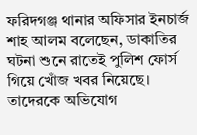ফরিদগঞ্জ থানার অফিসার ইনচার্জ শাহ আলম বলেছেন, ডাকাতির ঘটনা শুনে রাতেই পুলিশ ফোর্স গিয়ে খোঁজ খবর নিয়েছে। তাদেরকে অভিযোগ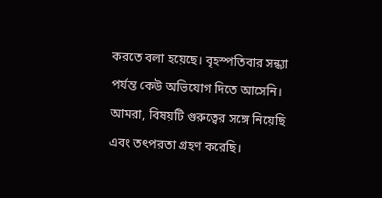করতে বলা হয়েছে। বৃহস্পতিবার সন্ধ্যা পর্যন্ত কেউ অভিযোগ দিতে আসেনি। আমরা, বিষয়টি গুরুত্বের সঙ্গে নিয়েছি এবং তৎপরতা গ্রহণ করেছি।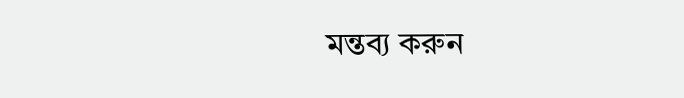মন্তব্য করুন